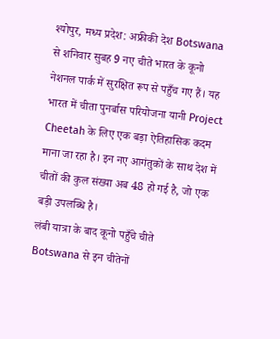श्योपुर, मध्य प्रदेश: अफ्रीकी देश Botswana से शनिवार सुबह 9 नए चीते भारत के कूनो नेशनल पार्क में सुरक्षित रूप से पहुँच गए हैं। यह भारत में चीता पुनर्बास परियोजना यानी Project Cheetah के लिए एक बड़ा ऐतिहासिक कदम माना जा रहा है। इन नए आगंतुकों के साथ देश में चीतों की कुल संख्या अब 48 हो गई है, जो एक बड़ी उपलब्धि है।
लंबी यात्रा के बाद कूनो पहुँचे चीते
Botswana से इन चीतेनों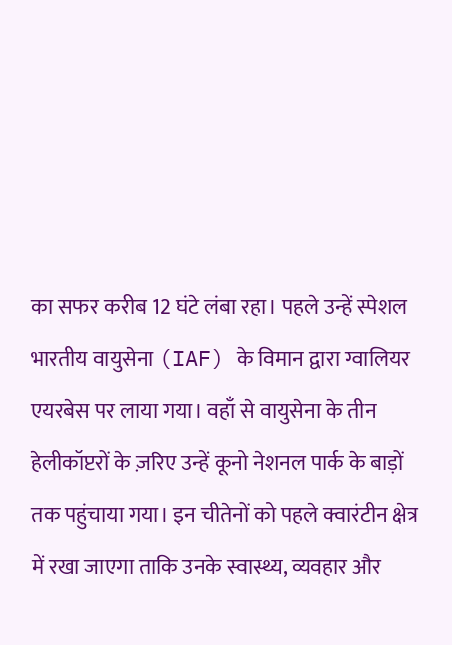का सफर करीब 12 घंटे लंबा रहा। पहले उन्हें स्पेशल भारतीय वायुसेना (IAF) के विमान द्वारा ग्वालियर एयरबेस पर लाया गया। वहाँ से वायुसेना के तीन हेलीकॉप्टरों के ज़रिए उन्हें कूनो नेशनल पार्क के बाड़ों तक पहुंचाया गया। इन चीतेनों को पहले क्वारंटीन क्षेत्र में रखा जाएगा ताकि उनके स्वास्थ्य, व्यवहार और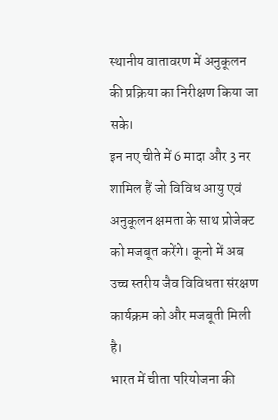स्थानीय वातावरण में अनुकूलन की प्रक्रिया का निरीक्षण किया जा सके।
इन नए चीते में 6 मादा और 3 नर शामिल हैं जो विविध आयु एवं अनुकूलन क्षमता के साथ प्रोजेक्ट को मजबूत करेंगे। कूनो में अब उच्च स्तरीय जैव विविधता संरक्षण कार्यक्रम को और मजबूती मिली है।
भारत में चीता परियोजना की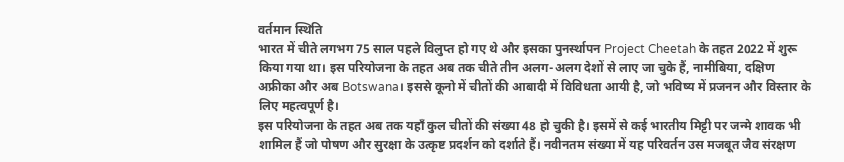वर्तमान स्थिति
भारत में चीते लगभग 75 साल पहले विलुप्त हो गए थे और इसका पुनर्स्थापन Project Cheetah के तहत 2022 में शुरू किया गया था। इस परियोजना के तहत अब तक चीते तीन अलग-अलग देशों से लाए जा चुके हैं, नामीबिया, दक्षिण अफ्रीका और अब Botswana। इससे कूनो में चीतों की आबादी में विविधता आयी है, जो भविष्य में प्रजनन और विस्तार के लिए महत्वपूर्ण है।
इस परियोजना के तहत अब तक यहाँ कुल चीतों की संख्या 48 हो चुकी है। इसमें से कई भारतीय मिट्टी पर जन्मे शावक भी शामिल हैं जो पोषण और सुरक्षा के उत्कृष्ट प्रदर्शन को दर्शाते हैं। नवीनतम संख्या में यह परिवर्तन उस मजबूत जैव संरक्षण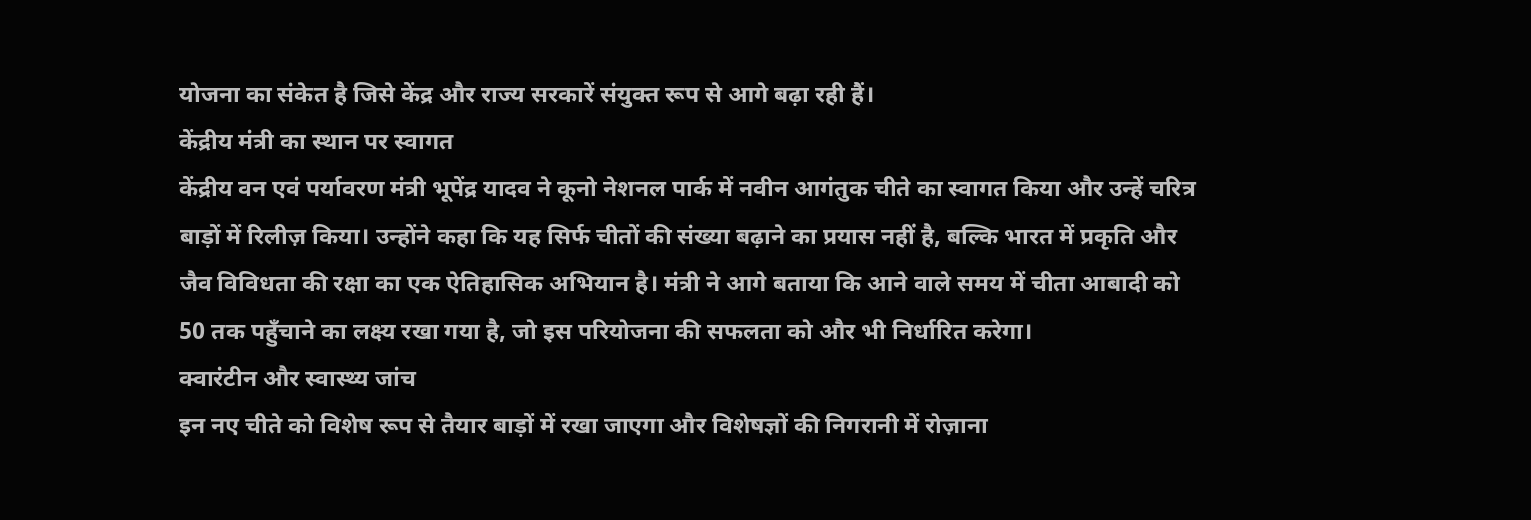योजना का संकेत है जिसे केंद्र और राज्य सरकारें संयुक्त रूप से आगे बढ़ा रही हैं।
केंद्रीय मंत्री का स्थान पर स्वागत
केंद्रीय वन एवं पर्यावरण मंत्री भूपेंद्र यादव ने कूनो नेशनल पार्क में नवीन आगंतुक चीते का स्वागत किया और उन्हें चरित्र बाड़ों में रिलीज़ किया। उन्होंने कहा कि यह सिर्फ चीतों की संख्या बढ़ाने का प्रयास नहीं है, बल्कि भारत में प्रकृति और जैव विविधता की रक्षा का एक ऐतिहासिक अभियान है। मंत्री ने आगे बताया कि आने वाले समय में चीता आबादी को 50 तक पहुँचाने का लक्ष्य रखा गया है, जो इस परियोजना की सफलता को और भी निर्धारित करेगा।
क्वारंटीन और स्वास्थ्य जांच
इन नए चीते को विशेष रूप से तैयार बाड़ों में रखा जाएगा और विशेषज्ञों की निगरानी में रोज़ाना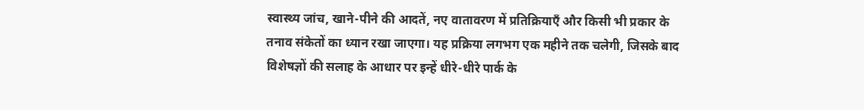स्वास्थ्य जांच, खाने-पीने की आदतें, नए वातावरण में प्रतिक्रियाएँ और किसी भी प्रकार के तनाव संकेतों का ध्यान रखा जाएगा। यह प्रक्रिया लगभग एक महीने तक चलेगी, जिसके बाद विशेषज्ञों की सलाह के आधार पर इन्हें धीरे-धीरे पार्क के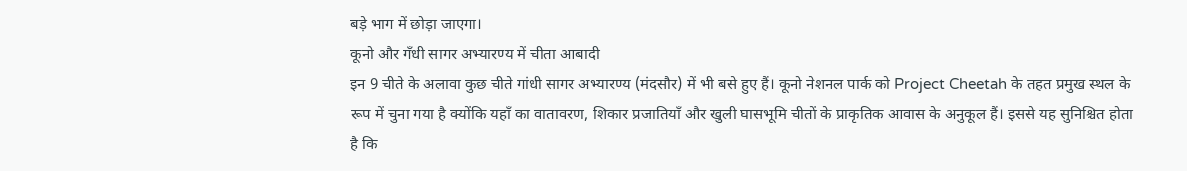बड़े भाग में छोड़ा जाएगा।
कूनो और गँधी सागर अभ्यारण्य में चीता आबादी
इन 9 चीते के अलावा कुछ चीते गांधी सागर अभ्यारण्य (मंदसौर) में भी बसे हुए हैं। कूनो नेशनल पार्क को Project Cheetah के तहत प्रमुख स्थल के रूप में चुना गया है क्योंकि यहाँ का वातावरण, शिकार प्रजातियाँ और खुली घासभूमि चीतों के प्राकृतिक आवास के अनुकूल हैं। इससे यह सुनिश्चित होता है कि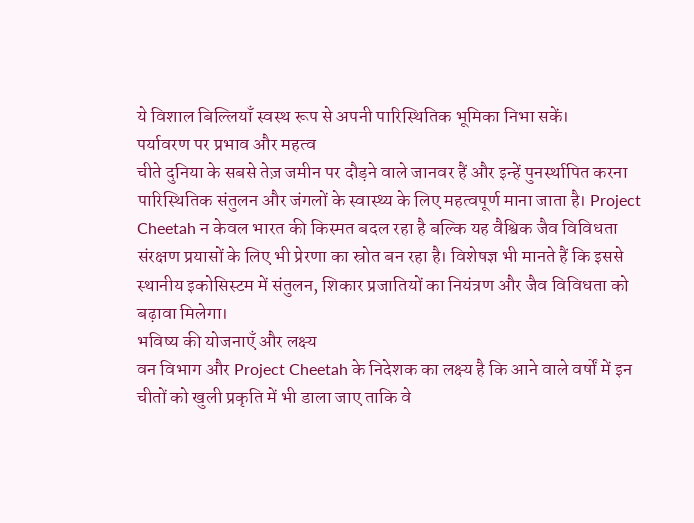ये विशाल बिल्लियाँ स्वस्थ रूप से अपनी पारिस्थितिक भूमिका निभा सकें।
पर्यावरण पर प्रभाव और महत्व
चीते दुनिया के सबसे तेज़ जमीन पर दौड़ने वाले जानवर हैं और इन्हें पुनर्स्थापित करना पारिस्थितिक संतुलन और जंगलों के स्वास्थ्य के लिए महत्वपूर्ण माना जाता है। Project Cheetah न केवल भारत की किस्मत बदल रहा है बल्कि यह वैश्विक जैव विविधता संरक्षण प्रयासों के लिए भी प्रेरणा का स्रोत बन रहा है। विशेषज्ञ भी मानते हैं कि इससे स्थानीय इकोसिस्टम में संतुलन, शिकार प्रजातियों का नियंत्रण और जैव विविधता को बढ़ावा मिलेगा।
भविष्य की योजनाएँ और लक्ष्य
वन विभाग और Project Cheetah के निदेशक का लक्ष्य है कि आने वाले वर्षों में इन चीतों को खुली प्रकृति में भी डाला जाए ताकि वे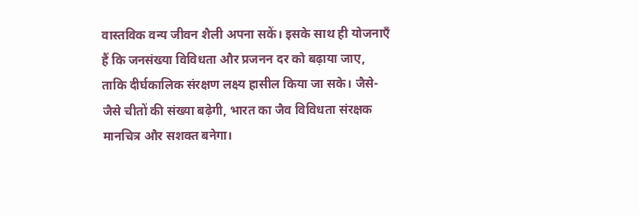वास्तविक वन्य जीवन शैली अपना सकें। इसके साथ ही योजनाएँ हैं कि जनसंख्या विविधता और प्रजनन दर को बढ़ाया जाए, ताकि दीर्घकालिक संरक्षण लक्ष्य हासील किया जा सके। जैसे-जैसे चीतों की संख्या बढ़ेगी, भारत का जैव विविधता संरक्षक मानचित्र और सशक्त बनेगा।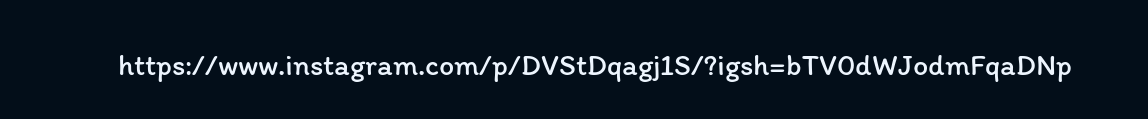https://www.instagram.com/p/DVStDqagj1S/?igsh=bTV0dWJodmFqaDNp